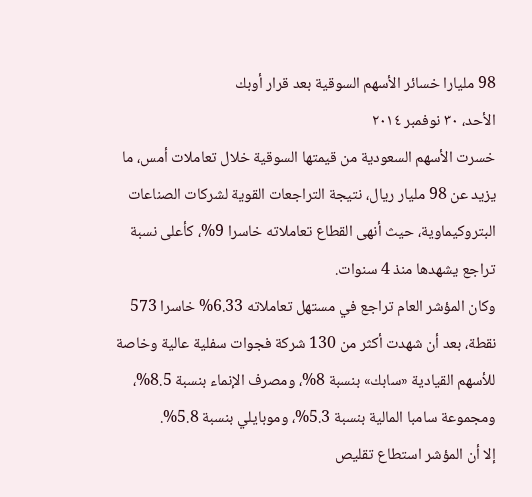98 مليارا خسائر الأسهم السوقية بعد قرار أوبك
الأحد، ٣٠ نوفمبر ٢٠١٤
خسرت الأسهم السعودية من قيمتها السوقية خلال تعاملات أمس، ما يزيد عن 98 مليار ريال، نتيجة التراجعات القوية لشركات الصناعات البتروكيماوية، حيث أنهى القطاع تعاملاته خاسرا 9%، كأعلى نسبة تراجع يشهدها منذ 4 سنوات.
وكان المؤشر العام تراجع في مستهل تعاملاته 6.33% خاسرا 573 نقطة، بعد أن شهدت أكثر من 130 شركة فجوات سفلية عالية وخاصة للأسهم القيادية «سابك» بنسبة 8%، ومصرف الإنماء بنسبة 8.5%، ومجموعة سامبا المالية بنسبة 5.3%، وموبايلي بنسبة 5.8%.
إلا أن المؤشر استطاع تقليص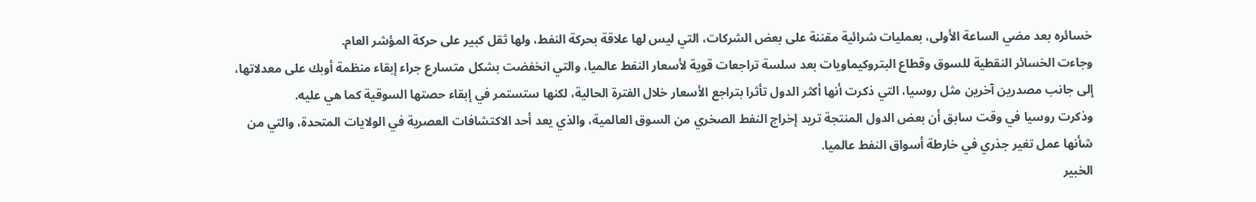خسائره بعد مضي الساعة الأولى، بعمليات شرائية مقننة على بعض الشركات، التي ليس لها علاقة بحركة النفط، ولها ثقل كبير على حركة المؤشر العام.
وجاءت الخسائر النقطية للسوق وقطاع البتروكيماويات بعد سلسة تراجعات قوية لأسعار النفط عالميا، والتي انخفضت بشكل متسارع جراء إبقاء منظمة أوبك على معدلاتها، إلى جانب مصدرين آخرين مثل روسيا، التي ذكرت أنها أكثر الدول تأثرا بتراجع الأسعار خلال الفترة الحالية، لكنها ستستمر في إبقاء حصتها السوقية كما هي عليه.
وذكرت روسيا في وقت سابق أن بعض الدول المنتجة تريد إخراج النفط الصخري من السوق العالمية، والذي يعد أحد الاكتشافات العصرية في الولايات المتحدة، والتي من شأنها عمل تغير جذري في خارطة أسواق النفط عالميا.
الخبير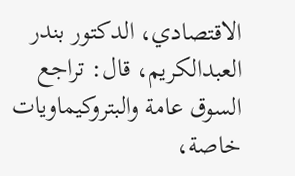الاقتصادي، الدكتور بندر العبدالكريم، قال: تراجع السوق عامة والبتروكيماويات خاصة،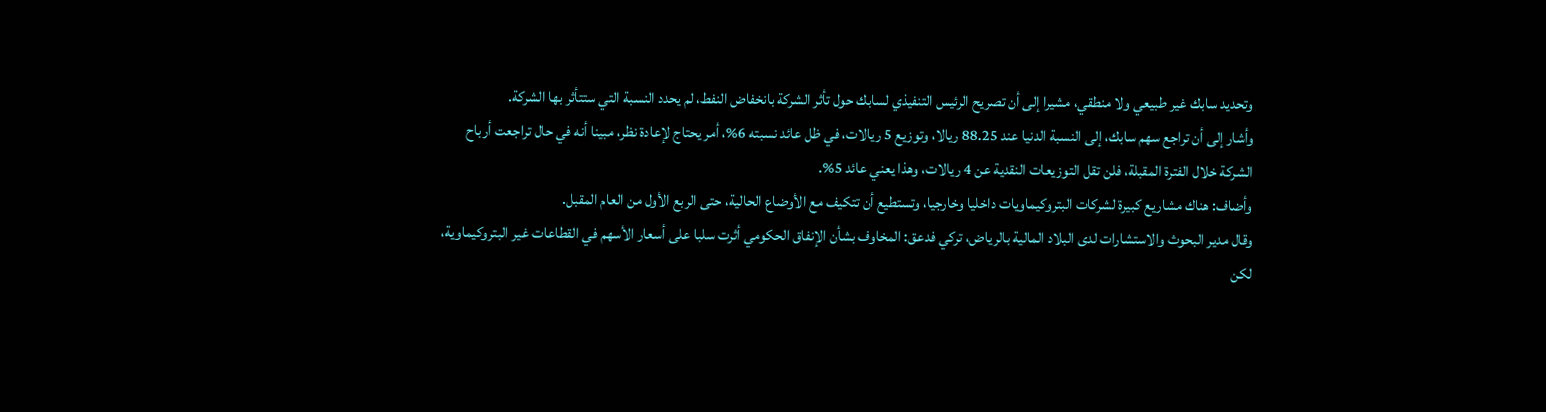وتحديد سابك غير طبيعي ولا منطقي، مشيرا إلى أن تصريح الرئيس التنفيذي لسابك حول تأثر الشركة بانخفاض النفط، لم يحدد النسبة التي ستتأثر بها الشركة.
وأشار إلى أن تراجع سهم سابك، إلى النسبة الدنيا عند 88.25 ريالا، وتوزيع 5 ريالات، في ظل عائد نسبته 6%، أمر يحتاج لإعادة نظر، مبينا أنه في حال تراجعت أرباح الشركة خلال الفترة المقبلة، فلن تقل التوزيعات النقدية عن 4 ريالات، وهذا يعني عائد 5%.
وأضاف: هناك مشاريع كبيرة لشركات البتروكيماويات داخليا وخارجيا، وتستطيع أن تتكيف مع الأوضاع الحالية، حتى الربع الأول من العام المقبل.
وقال مدير البحوث والاستشارات لدى البلاد المالية بالرياض، تركي فدعق: المخاوف بشأن الإنفاق الحكومي أثرت سلبا على أسعار الأسهم في القطاعات غير البتروكيماوية، لكن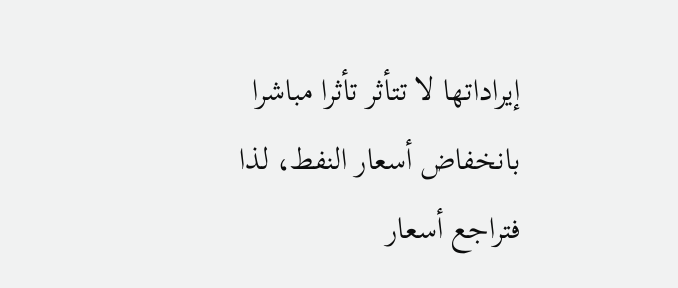إيراداتها لا تتأثر تأثرا مباشرا بانخفاض أسعار النفط، لذا فتراجع أسعار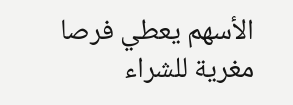الأسهم يعطي فرصا مغرية للشراء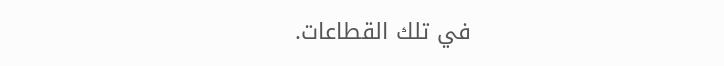في تلك القطاعات.